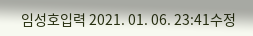임성호입력 2021. 01. 06. 23:41수정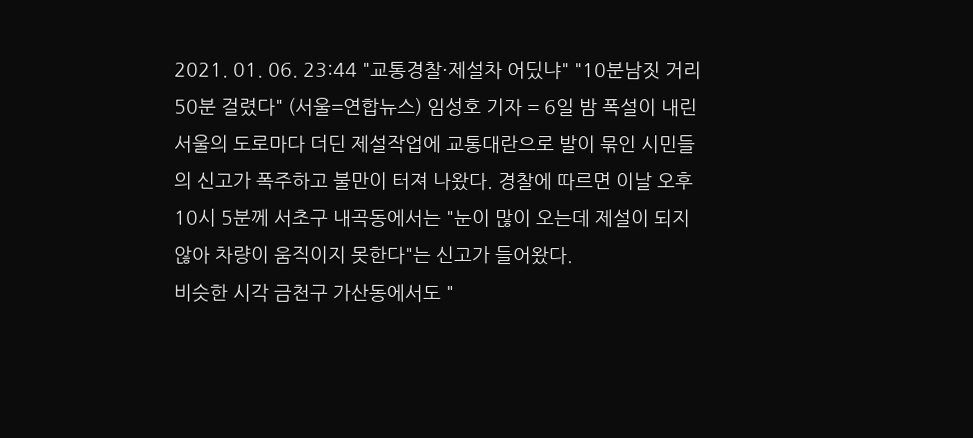2021. 01. 06. 23:44 "교통경찰·제설차 어딨냐" "10분남짓 거리 50분 걸렸다" (서울=연합뉴스) 임성호 기자 = 6일 밤 폭설이 내린 서울의 도로마다 더딘 제설작업에 교통대란으로 발이 묶인 시민들의 신고가 폭주하고 불만이 터져 나왔다. 경찰에 따르면 이날 오후 10시 5분께 서초구 내곡동에서는 "눈이 많이 오는데 제설이 되지 않아 차량이 움직이지 못한다"는 신고가 들어왔다.
비슷한 시각 금천구 가산동에서도 "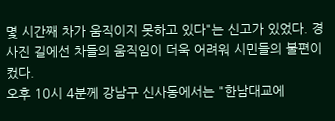몇 시간째 차가 움직이지 못하고 있다"는 신고가 있었다. 경사진 길에선 차들의 움직임이 더욱 어려워 시민들의 불편이 컸다.
오후 10시 4분께 강남구 신사동에서는 "한남대교에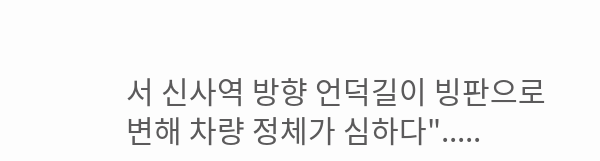서 신사역 방향 언덕길이 빙판으로 변해 차량 정체가 심하다".....